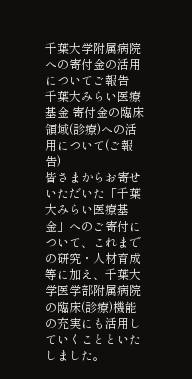千葉大学附属病院への寄付金の活用についてご報告
千葉大みらい医療基金 寄付金の臨床領域(診療)への活用について(ご報告)
皆さまからお寄せいただいた「千葉大みらい医療基金」へのご寄付について、これまでの研究・人材育成等に加え、千葉大学医学部附属病院の臨床(診療)機能の充実にも活用していくことといたしました。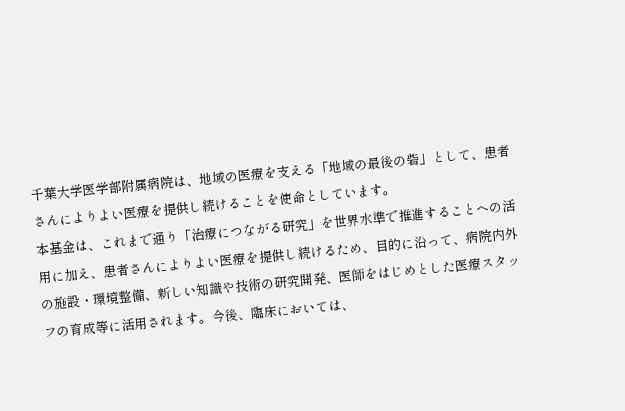千葉大学医学部附属病院は、地域の医療を支える「地域の最後の砦」として、患者さんによりよい医療を提供し続けることを使命としています。
本基金は、これまで通り「治療につながる研究」を世界水準で推進することへの活用に加え、患者さんによりよい医療を提供し続けるため、目的に沿って、病院内外の施設・環境整備、新しい知識や技術の研究開発、医師をはじめとした医療スタッフの育成等に活用されます。今後、臨床においては、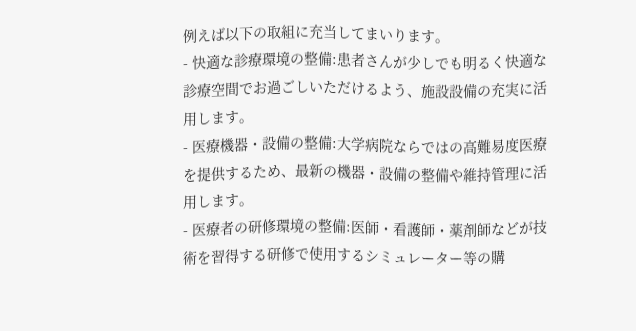例えば以下の取組に充当してまいります。
- 快適な診療環境の整備:患者さんが少しでも明るく快適な診療空間でお過ごしいただけるよう、施設設備の充実に活用します。
- 医療機器・設備の整備:大学病院ならではの高難易度医療を提供するため、最新の機器・設備の整備や維持管理に活用します。
- 医療者の研修環境の整備:医師・看護師・薬剤師などが技術を習得する研修で使用するシミュレーター等の購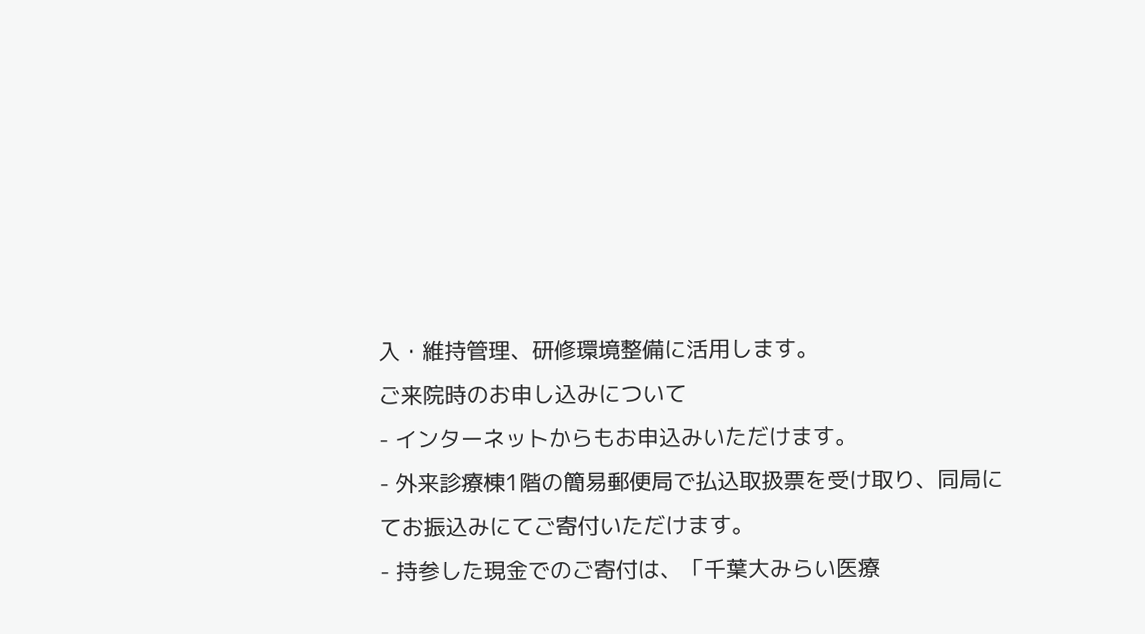入・維持管理、研修環境整備に活用します。
ご来院時のお申し込みについて
- インターネットからもお申込みいただけます。
- 外来診療棟1階の簡易郵便局で払込取扱票を受け取り、同局にてお振込みにてご寄付いただけます。
- 持参した現金でのご寄付は、「千葉大みらい医療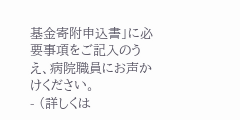基金寄附申込書」に必要事項をご記入のうえ、病院職員にお声かけください。
- (詳しくは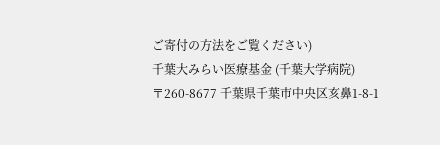ご寄付の方法をご覧ください)
千葉大みらい医療基金 (千葉大学病院)
〒260-8677 千葉県千葉市中央区亥鼻1-8-1